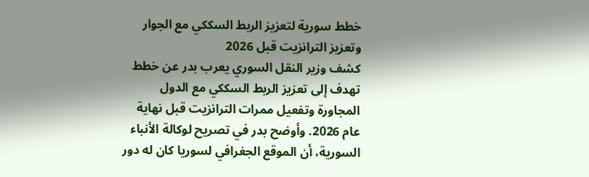خطط سورية لتعزيز الربط السككي مع الجوار وتعزيز الترانزيت قبل 2026
كشف وزير النقل السوري يعرب بدر عن خطط تهدف إلى تعزيز الربط السككي مع الدول المجاورة وتفعيل ممرات الترانزيت قبل نهاية عام 2026. وأوضح بدر في تصريح لوكالة الأنباء السورية، أن الموقع الجغرافي لسوريا كان له دور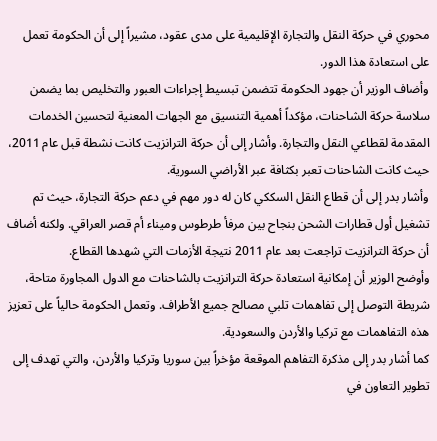محوري في حركة النقل والتجارة الإقليمية على مدى عقود، مشيراً إلى أن الحكومة تعمل على استعادة هذا الدور.
وأضاف الوزير أن جهود الحكومة تتضمن تبسيط إجراءات العبور والتخليص بما يضمن سلاسة حركة الشاحنات، مؤكداً أهمية التنسيق مع الجهات المعنية لتحسين الخدمات المقدمة لقطاعي النقل والتجارة. وأشار إلى أن حركة الترانزيت كانت نشطة قبل عام 2011، حيث كانت الشاحنات تعبر بكثافة عبر الأراضي السورية.
وأشار بدر إلى أن قطاع النقل السككي كان له دور مهم في دعم حركة التجارة، حيث تم تشغيل أول قطارات الشحن بنجاح بين مرفأ طرطوس وميناء أم قصر العراقي. ولكنه أضاف أن حركة الترانزيت تراجعت بعد عام 2011 نتيجة الأزمات التي شهدها القطاع.
وأوضح الوزير أن إمكانية استعادة حركة الترانزيت بالشاحنات مع الدول المجاورة متاحة، شريطة التوصل إلى تفاهمات تلبي مصالح جميع الأطراف. وتعمل الحكومة حالياً على تعزيز هذه التفاهمات مع تركيا والأردن والسعودية.
كما أشار بدر إلى مذكرة التفاهم الموقعة مؤخراً بين سوريا وتركيا والأردن، والتي تهدف إلى تطوير التعاون في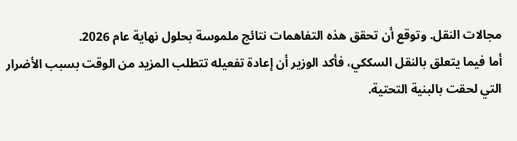مجالات النقل. وتوقع أن تحقق هذه التفاهمات نتائج ملموسة بحلول نهاية عام 2026.
أما فيما يتعلق بالنقل السككي، فأكد الوزير أن إعادة تفعيله تتطلب المزيد من الوقت بسبب الأضرار التي لحقت بالبنية التحتية.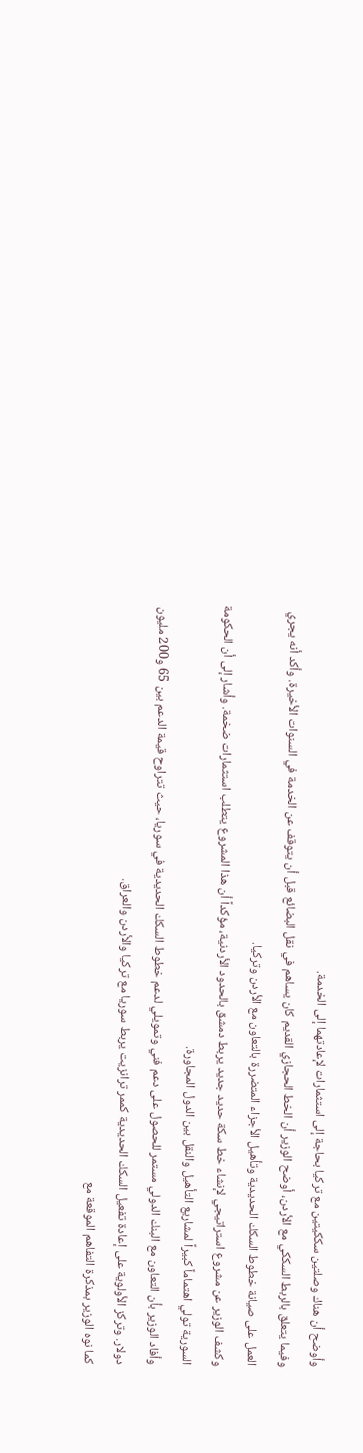وأوضح أن هناك وصلتين سككيتين مع تركيا بحاجة إلى استثمارات لإعادتهما إلى الخدمة.
وفيما يتعلق بالربط السككي مع الأردن، أوضح الوزير أن الخط الحجازي القديم كان يساهم في نقل البضائع قبل أن يتوقف عن الخدمة في السنوات الأخيرة. وأكد أنه يجري العمل على صيانة خطوط السكك الحديدية وتأهيل الأجزاء المتضررة بالتعاون مع الأردن وتركيا.
وكشف الوزير عن مشروع استراتيجي لإنشاء خط سكة حديد جديد يربط دمشق بالحدود الأردنية، مؤكداً أن هذا المشروع يتطلب استثمارات ضخمة. وأشار إلى أن الحكومة السورية تولي اهتماماً كبيراً لمشاريع التأهيل والنقل بين الدول المجاورة.
وأفاد الوزير بأن التعاون مع البنك الدولي مستمر للحصول على دعم فني وتمويلي لدعم خطوط السكك الحديدية في سوريا، حيث تتراوح قيمة الدعم بين 65 و200 مليون دولار. وتركز الأولوية على إعادة تفعيل السكك الحديدية كممر ترانزيت يربط سوريا مع تركيا والأردن والعراق.
كما نوه الوزير بمذكرة التفاهم الموقعة مع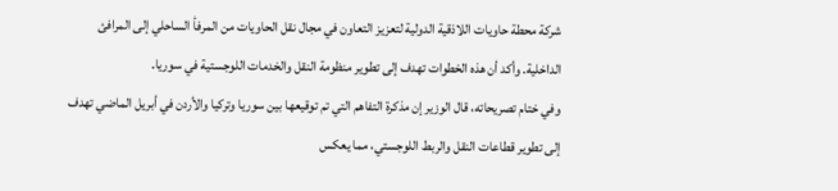شركة محطة حاويات اللاذقية الدولية لتعزيز التعاون في مجال نقل الحاويات من المرفأ الساحلي إلى المرافئ الداخلية. وأكد أن هذه الخطوات تهدف إلى تطوير منظومة النقل والخدمات اللوجستية في سوريا.
وفي ختام تصريحاته، قال الوزير إن مذكرة التفاهم التي تم توقيعها بين سوريا وتركيا والأردن في أبريل الماضي تهدف إلى تطوير قطاعات النقل والربط اللوجستي، مما يعكس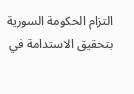التزام الحكومة السورية بتحقيق الاستدامة في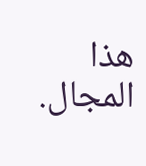هذا المجال.